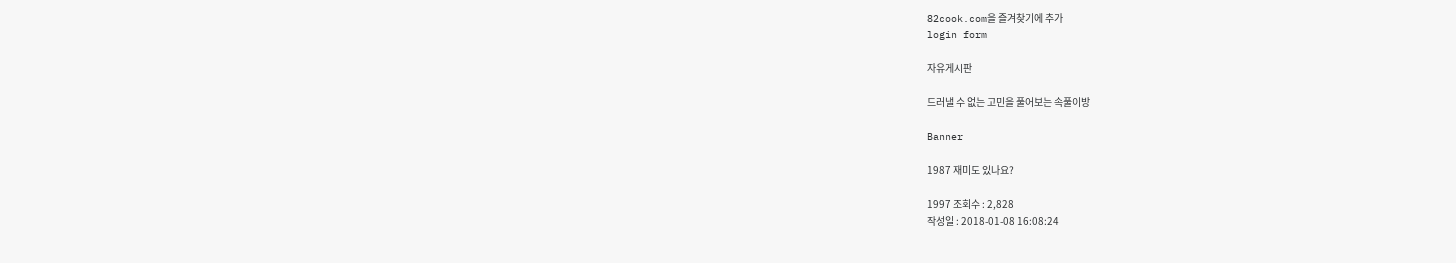82cook.com을 즐겨찾기에 추가
login form

자유게시판

드러낼 수 없는 고민을 풀어보는 속풀이방

Banner

1987 재미도 있나요?

1997 조회수 : 2,828
작성일 : 2018-01-08 16:08:24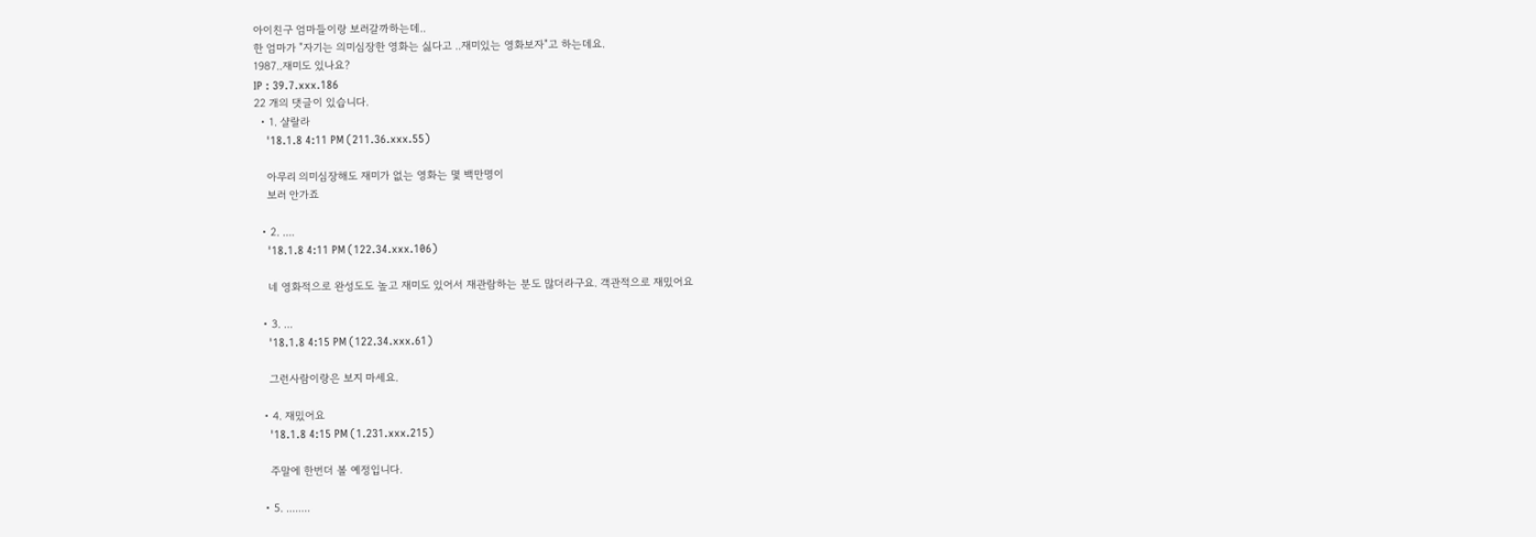아이친구 엄마들이랑 보러갈까하는데..
한 엄마가 "자기는 의미심장한 영화는 싫다고 ..재미있는 영화보자"고 하는데요.
1987..재미도 있나요?
IP : 39.7.xxx.186
22 개의 댓글이 있습니다.
  • 1. 샬랄라
    '18.1.8 4:11 PM (211.36.xxx.55)

    아무리 의미심장해도 재미가 없는 영화는 몇 백만명이
    보러 안가죠

  • 2. ....
    '18.1.8 4:11 PM (122.34.xxx.106)

    네 영화적으로 완성도도 높고 재미도 있어서 재관람하는 분도 많더라구요. 객관적으로 재밌어요

  • 3. ...
    '18.1.8 4:15 PM (122.34.xxx.61)

    그런사람이랑은 보지 마세요.

  • 4. 재밌어요
    '18.1.8 4:15 PM (1.231.xxx.215)

    주말에 한번더 볼 예정입니다.

  • 5. ........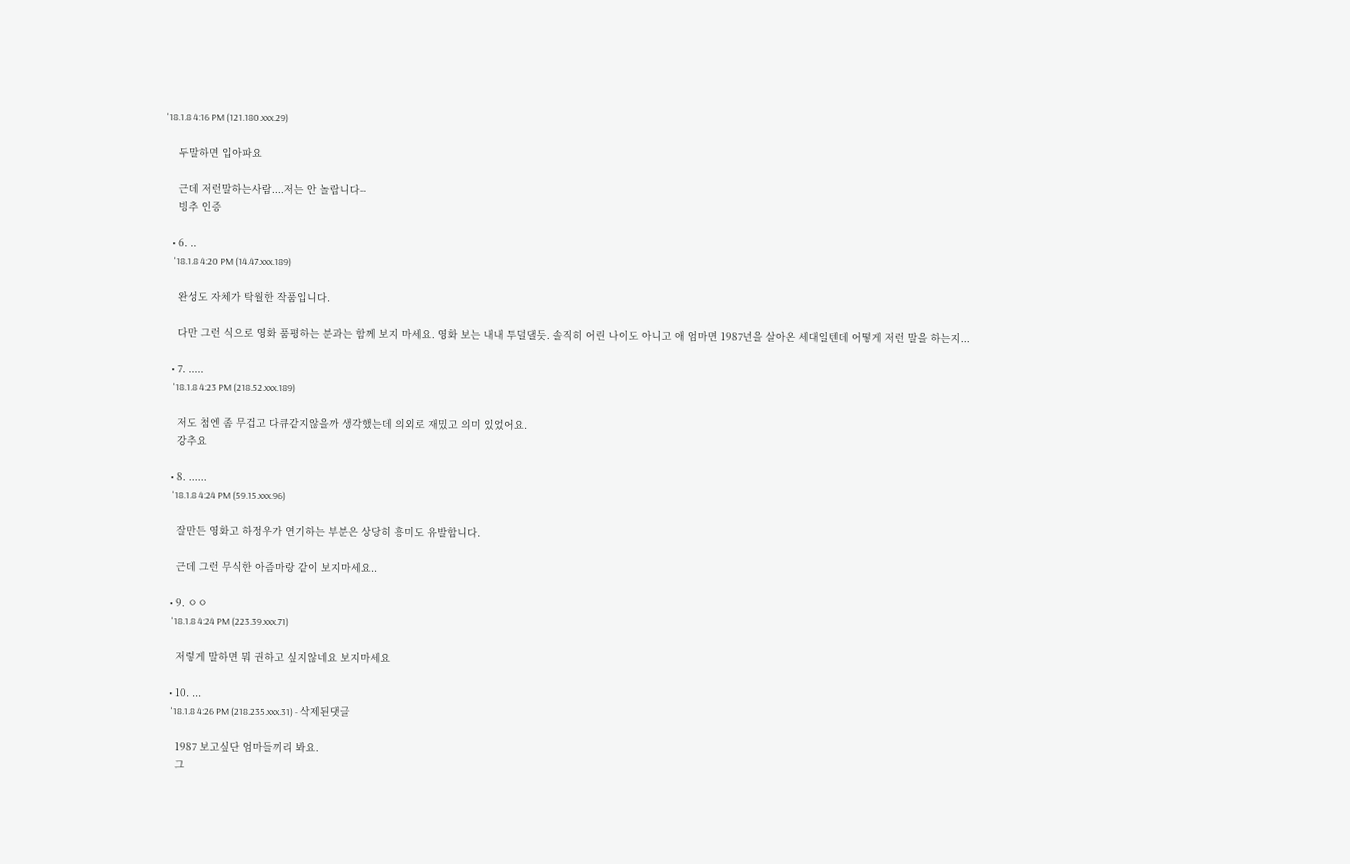'18.1.8 4:16 PM (121.180.xxx.29)

    두말하면 입아파요

    근데 저런말하는사람....저는 안 놀랍니다--
    빙추 인증

  • 6. ..
    '18.1.8 4:20 PM (14.47.xxx.189)

    완성도 자체가 탁월한 작품입니다.

    다만 그런 식으로 영화 품평하는 분과는 함께 보지 마세요. 영화 보는 내내 투덜댈듯. 솔직히 어린 나이도 아니고 애 엄마면 1987년을 살아온 세대일텐데 어떻게 저런 말을 하는지...

  • 7. .....
    '18.1.8 4:23 PM (218.52.xxx.189)

    저도 첨엔 좀 무겁고 다큐같지않을까 생각했는데 의외로 재밌고 의미 있었어요.
    강추요

  • 8. ......
    '18.1.8 4:24 PM (59.15.xxx.96)

    잘만든 영화고 하정우가 연기하는 부분은 상당히 흥미도 유발합니다.

    근데 그런 무식한 아즘마랑 같이 보지마세요..

  • 9. ㅇㅇ
    '18.1.8 4:24 PM (223.39.xxx.71)

    저렇게 말하면 뭐 권하고 싶지않네요 보지마세요

  • 10. ...
    '18.1.8 4:26 PM (218.235.xxx.31) - 삭제된댓글

    1987 보고싶단 엄마들끼리 봐요.
    그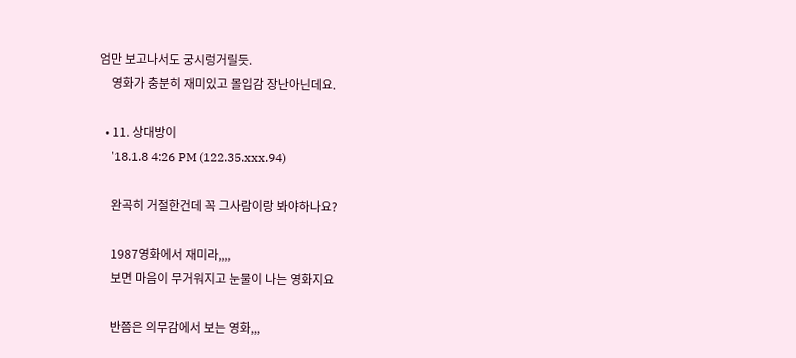엄만 보고나서도 궁시렁거릴듯.
    영화가 충분히 재미있고 몰입감 장난아닌데요.

  • 11. 상대방이
    '18.1.8 4:26 PM (122.35.xxx.94)

    완곡히 거절한건데 꼭 그사람이랑 봐야하나요?

    1987영화에서 재미라,,,,
    보면 마음이 무거워지고 눈물이 나는 영화지요

    반쯤은 의무감에서 보는 영화,,,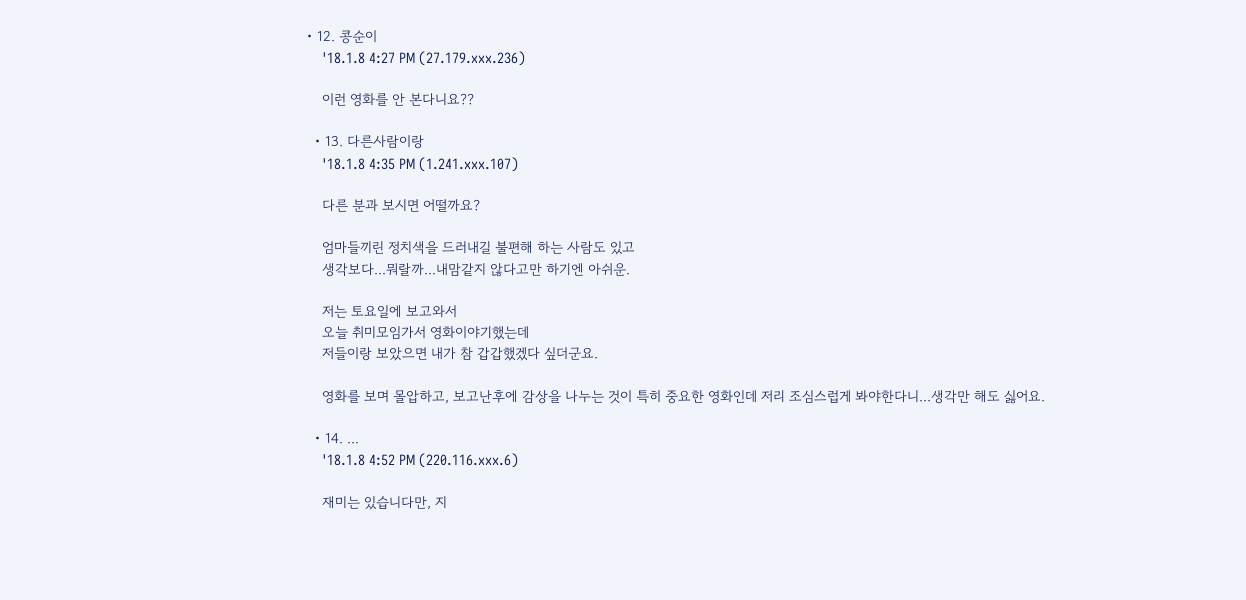• 12. 콩순이
    '18.1.8 4:27 PM (27.179.xxx.236)

    이런 영화를 안 본다니요??

  • 13. 다른사람이랑
    '18.1.8 4:35 PM (1.241.xxx.107)

    다른 분과 보시면 어떨까요?

    엄마들끼린 정치색을 드러내길 불편해 하는 사람도 있고
    생각보다...뭐랄까...내맘같지 않다고만 하기엔 아쉬운.

    저는 토요일에 보고와서
    오늘 취미모임가서 영화이야기했는데
    저들이랑 보았으면 내가 참 갑갑했겠다 싶더군요.

    영화를 보며 몰압하고, 보고난후에 감상을 나누는 것이 특히 중요한 영화인데 저리 조심스럽게 봐야한다니...생각만 해도 싫어요.

  • 14. ...
    '18.1.8 4:52 PM (220.116.xxx.6)

    재미는 있습니다만, 지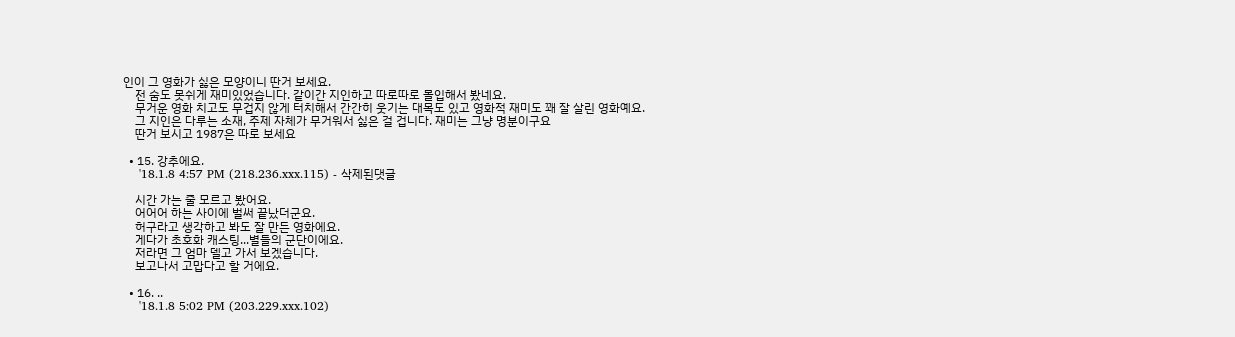인이 그 영화가 싫은 모양이니 딴거 보세요.
    전 숨도 못쉬게 재미있었습니다. 같이간 지인하고 따로따로 몰입해서 봤네요.
    무거운 영화 치고도 무겁지 않게 터치해서 간간히 웃기는 대목도 있고 영화적 재미도 꽤 잘 살린 영화예요.
    그 지인은 다루는 소재, 주제 자체가 무거워서 싫은 걸 겁니다. 재미는 그냥 명분이구요
    딴거 보시고 1987은 따로 보세요

  • 15. 강추에요.
    '18.1.8 4:57 PM (218.236.xxx.115) - 삭제된댓글

    시간 가는 줄 모르고 봤어요.
    어어어 하는 사이에 벌써 끝났더군요.
    허구라고 생각하고 봐도 잘 만든 영화에요.
    게다가 초호화 캐스팅...별들의 군단이에요.
    저라면 그 엄마 델고 가서 보겠습니다.
    보고나서 고맙다고 할 거에요.

  • 16. ..
    '18.1.8 5:02 PM (203.229.xxx.102)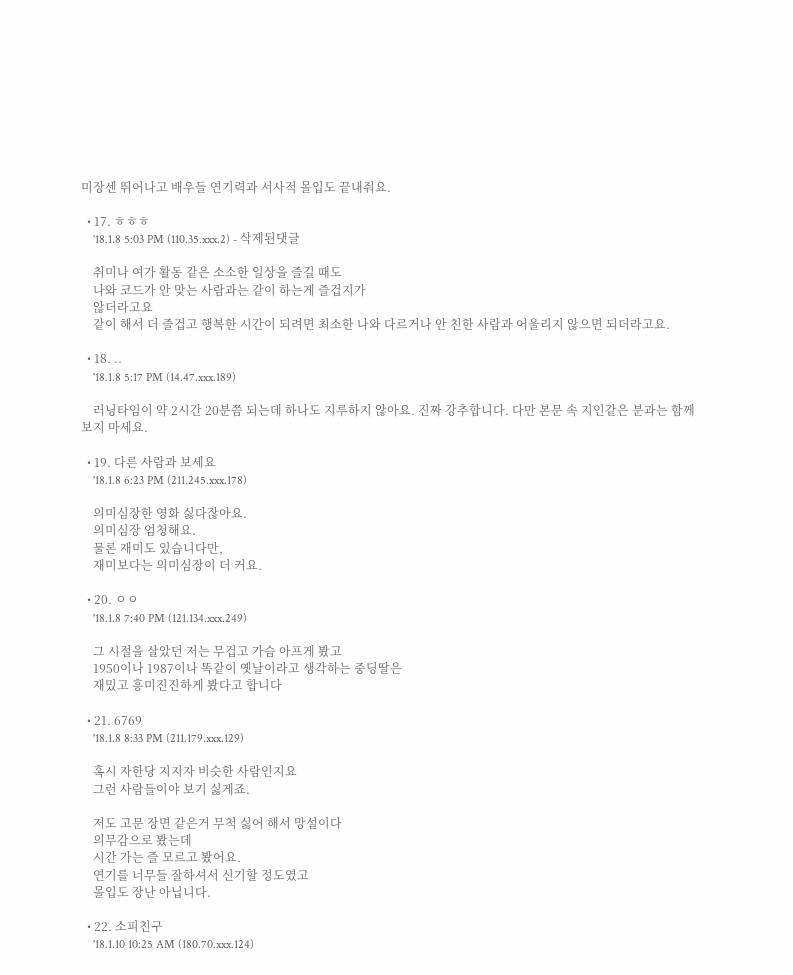미장센 뛰어나고 배우들 연기력과 서사적 몰입도 끝내줘요.

  • 17. ㅎㅎㅎ
    '18.1.8 5:03 PM (110.35.xxx.2) - 삭제된댓글

    취미나 여가 활동 같은 소소한 일상을 즐길 때도
    나와 코드가 안 맞는 사람과는 같이 하는게 즐겁지가
    않더라고요
    같이 해서 더 즐겁고 행복한 시간이 되려면 최소한 나와 다르거나 안 친한 사람과 어울리지 않으면 되더라고요.

  • 18. ..
    '18.1.8 5:17 PM (14.47.xxx.189)

    러닝타임이 약 2시간 20분쯤 되는데 하나도 지루하지 않아요. 진짜 강추합니다. 다만 본문 속 지인같은 분과는 함께 보지 마세요.

  • 19. 다른 사람과 보세요
    '18.1.8 6:23 PM (211.245.xxx.178)

    의미심장한 영화 싫다잖아요.
    의미심장 엄청해요.
    물론 재미도 있습니다만,
    재미보다는 의미심장이 더 커요.

  • 20. ㅇㅇ
    '18.1.8 7:40 PM (121.134.xxx.249)

    그 시절을 살았던 저는 무겁고 가슴 아프게 봤고
    1950이나 1987이나 똑같이 옛날이라고 생각하는 중딩딸은
    재밌고 흥미진진하게 봤다고 합니다

  • 21. 6769
    '18.1.8 8:33 PM (211.179.xxx.129)

    혹시 자한당 지지자 비슷한 사람인지요
    그런 사람들이야 보기 싫게죠.

    저도 고문 장면 같은거 무척 싫어 해서 망설이다
    의무감으로 봤는데
    시간 가는 즐 모르고 봤어요.
    연기를 너무들 잘하셔서 신기할 정도였고
    몰입도 장난 아닙니다.

  • 22. 소피친구
    '18.1.10 10:25 AM (180.70.xxx.124)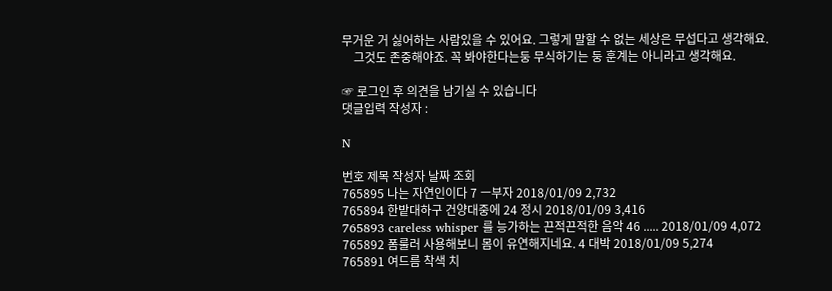무거운 거 싫어하는 사람있을 수 있어요. 그렇게 말할 수 없는 세상은 무섭다고 생각해요.
    그것도 존중해야죠. 꼭 봐야한다는둥 무식하기는 둥 훈계는 아니라고 생각해요.

☞ 로그인 후 의견을 남기실 수 있습니다
댓글입력 작성자 :

N

번호 제목 작성자 날짜 조회
765895 나는 자연인이다 7 ㅡ부자 2018/01/09 2,732
765894 한밭대하구 건양대중에 24 정시 2018/01/09 3,416
765893 careless whisper 를 능가하는 끈적끈적한 음악 46 ..... 2018/01/09 4,072
765892 폼룰러 사용해보니 몸이 유연해지네요. 4 대박 2018/01/09 5,274
765891 여드름 착색 치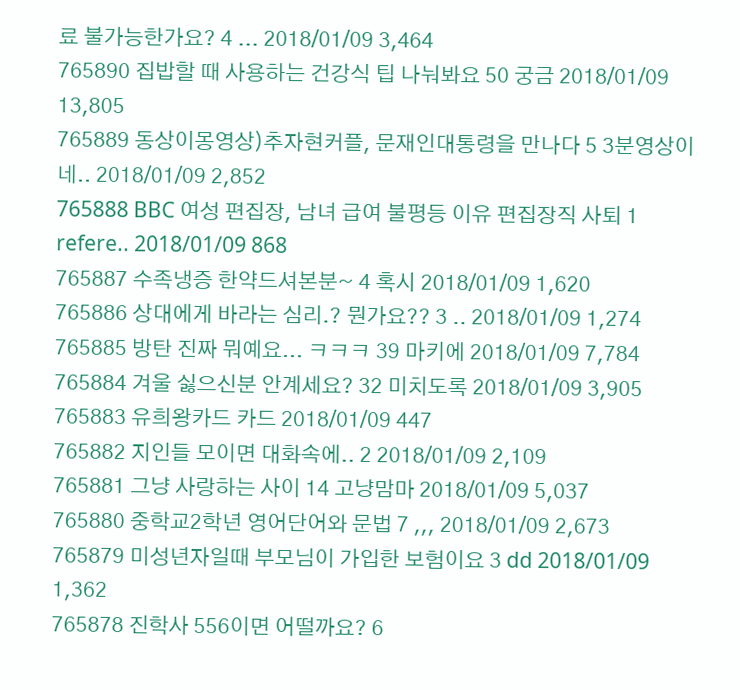료 불가능한가요? 4 ... 2018/01/09 3,464
765890 집밥할 때 사용하는 건강식 팁 나눠봐요 50 궁금 2018/01/09 13,805
765889 동상이몽영상)추자현커플, 문재인대통령을 만나다 5 3분영상이네.. 2018/01/09 2,852
765888 BBC 여성 편집장, 남녀 급여 불평등 이유 편집장직 사퇴 1 refere.. 2018/01/09 868
765887 수족냉증 한약드셔본분~ 4 혹시 2018/01/09 1,620
765886 상대에게 바라는 심리.? 뭔가요?? 3 .. 2018/01/09 1,274
765885 방탄 진짜 뭐예요... ㅋㅋㅋ 39 마키에 2018/01/09 7,784
765884 겨울 싫으신분 안계세요? 32 미치도록 2018/01/09 3,905
765883 유희왕카드 카드 2018/01/09 447
765882 지인들 모이면 대화속에.. 2 2018/01/09 2,109
765881 그냥 사랑하는 사이 14 고냥맘마 2018/01/09 5,037
765880 중학교2학년 영어단어와 문법 7 ,,, 2018/01/09 2,673
765879 미성년자일때 부모님이 가입한 보험이요 3 dd 2018/01/09 1,362
765878 진학사 556이면 어떨까요? 6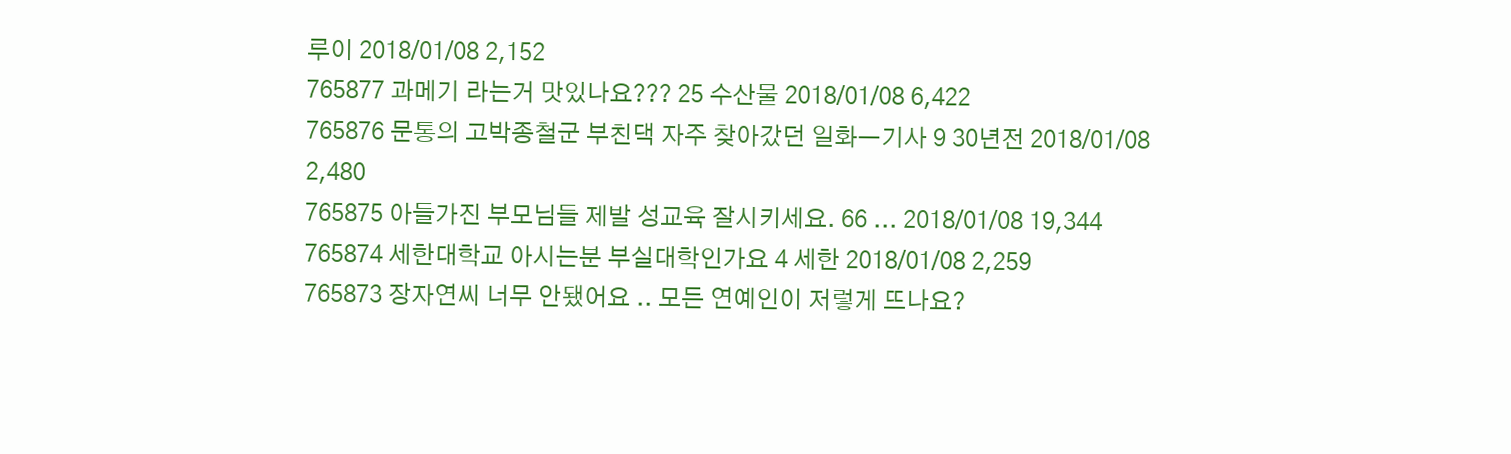루이 2018/01/08 2,152
765877 과메기 라는거 맛있나요??? 25 수산물 2018/01/08 6,422
765876 문통의 고박종철군 부친댁 자주 찾아갔던 일화ㅡ기사 9 30년전 2018/01/08 2,480
765875 아들가진 부모님들 제발 성교육 잘시키세요. 66 ... 2018/01/08 19,344
765874 세한대학교 아시는분 부실대학인가요 4 세한 2018/01/08 2,259
765873 장자연씨 너무 안됐어요 .. 모든 연예인이 저렇게 뜨나요?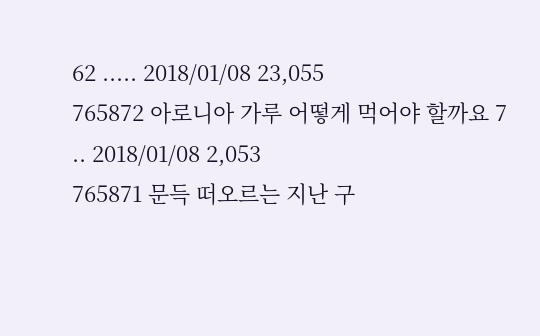62 ..... 2018/01/08 23,055
765872 아로니아 가루 어떻게 먹어야 할까요 7 .. 2018/01/08 2,053
765871 문득 떠오르는 지난 구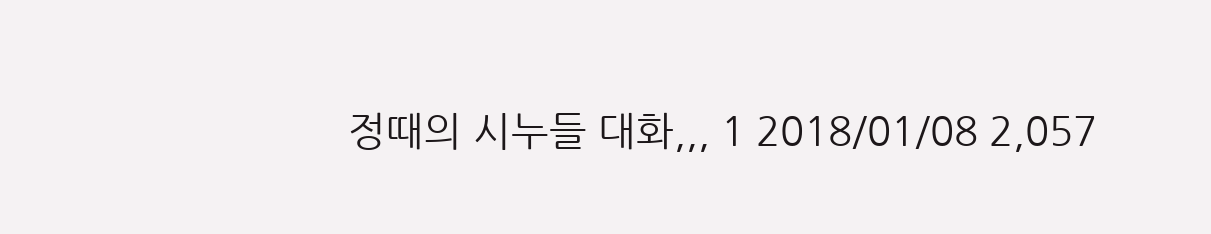정때의 시누들 대화,,, 1 2018/01/08 2,057